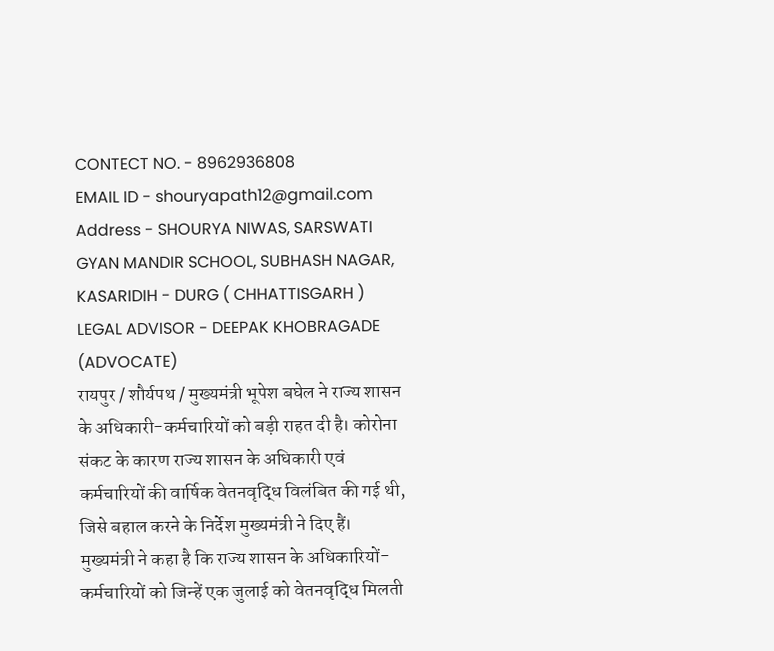CONTECT NO. - 8962936808
EMAIL ID - shouryapath12@gmail.com
Address - SHOURYA NIWAS, SARSWATI GYAN MANDIR SCHOOL, SUBHASH NAGAR, KASARIDIH - DURG ( CHHATTISGARH )
LEGAL ADVISOR - DEEPAK KHOBRAGADE (ADVOCATE)
रायपुर / शौर्यपथ / मुख्यमंत्री भूपेश बघेल ने राज्य शासन के अधिकारी-कर्मचारियों को बड़ी राहत दी है। कोरोना संकट के कारण राज्य शासन के अधिकारी एवं कर्मचारियों की वार्षिक वेतनवृद्धि विलंबित की गई थी, जिसे बहाल करने के निर्देश मुख्यमंत्री ने दिए हैं। मुख्यमंत्री ने कहा है कि राज्य शासन के अधिकारियों-कर्मचारियों को जिन्हें एक जुलाई को वेतनवृद्धि मिलती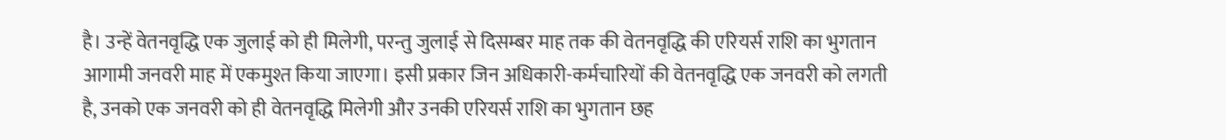है। उन्हें वेतनवृद्धि एक जुलाई को ही मिलेगी, परन्तु जुलाई से दिसम्बर माह तक की वेतनवृद्धि की एरियर्स राशि का भुगतान आगामी जनवरी माह में एकमुश्त किया जाएगा। इसी प्रकार जिन अधिकारी-कर्मचारियों की वेतनवृद्धि एक जनवरी को लगती है, उनको एक जनवरी को ही वेतनवृद्धि मिलेगी और उनकी एरियर्स राशि का भुगतान छह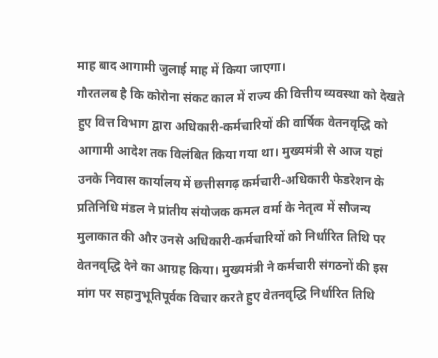माह बाद आगामी जुलाई माह में किया जाएगा।
गौरतलब है कि कोरोना संकट काल में राज्य की वित्तीय व्यवस्था को देखते हुए वित्त विभाग द्वारा अधिकारी-कर्मचारियों की वार्षिक वेतनवृद्धि को आगामी आदेश तक विलंबित किया गया था। मुख्यमंत्री से आज यहां उनके निवास कार्यालय में छत्तीसगढ़ कर्मचारी-अधिकारी फेडरेशन के प्रतिनिधि मंडल ने प्रांतीय संयोजक कमल वर्मा के नेतृत्व में सौजन्य मुलाकात की और उनसे अधिकारी-कर्मचारियों को निर्धारित तिथि पर वेतनवृद्धि देने का आग्रह किया। मुख्यमंत्री ने कर्मचारी संगठनों की इस मांग पर सहानुभूतिपूर्वक विचार करते हुए वेतनवृद्धि निर्धारित तिथि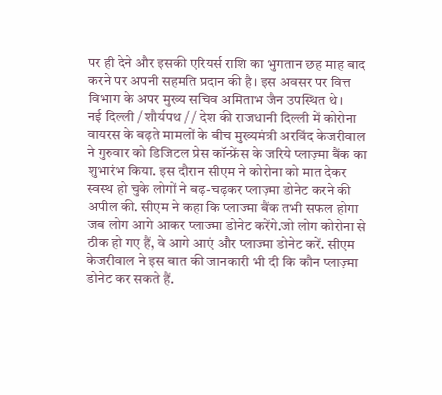पर ही देने और इसकी एरियर्स राशि का भुगतान छह माह बाद करने पर अपनी सहमति प्रदान की है। इस अवसर पर वित्त विभाग के अपर मुख्य सचिव अमिताभ जैन उपस्थित थे।
नई दिल्ली / शौर्यपथ / / देश की राजधानी दिल्ली में कोरोना वायरस के बढ़ते मामलों के बीच मुख्यमंत्री अरविंद केजरीवाल ने गुरुवार को डिजिटल प्रेस कॉन्फ्रेंस के जरिये प्लाज़्मा बैंक का शुभारंभ किया. इस दौरान सीएम ने कोरोना को मात देकर स्वस्थ हो चुके लोगों ने बढ़-चढ़कर प्लाज़्मा डोनेट करने की अपील की. सीएम ने कहा कि प्लाज्मा बैंक तभी सफल होगा जब लोग आगे आकर प्लाज्मा डोनेट करेंगे.जो लोग कोरोना से ठीक हो गए हैं, वे आगे आएं और प्लाज्मा डोनेट करें. सीएम केजरीवाल ने इस बात की जानकारी भी दी कि कौन प्लाज़्मा डोनेट कर सकते हैं.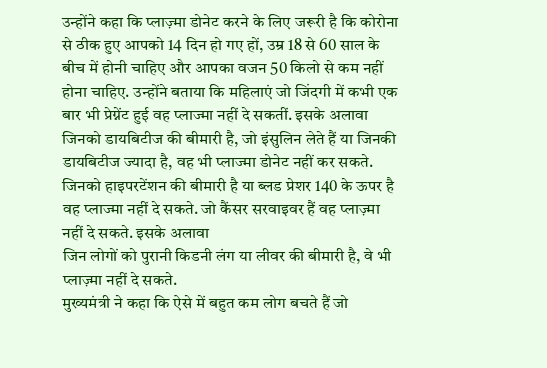उन्होंने कहा कि प्लाज़्मा डोनेट करने के लिए जरूरी है कि कोरोना से ठीक हुए आपको 14 दिन हो गए हों, उम्र 18 से 60 साल के बीच में होनी चाहिए और आपका वजन 50 किलो से कम नहीं होना चाहिए. उन्होंने बताया कि महिलाएं जो जिंदगी में कभी एक बार भी प्रेग्नेंट हुई वह प्लाज्मा नहीं दे सकतीं. इसके अलावा जिनको डायबिटीज की बीमारी है, जो इंसुलिन लेते हैं या जिनकी डायबिटीज ज्यादा है, वह भी प्लाज्मा डोनेट नहीं कर सकते. जिनको हाइपरटेंशन की बीमारी है या ब्लड प्रेशर 140 के ऊपर है वह प्लाज्मा नहीं दे सकते. जो कैंसर सरवाइवर हैं वह प्लाज़्मा नहीं दे सकते. इसके अलावा
जिन लोगों को पुरानी किडनी लंग या लीवर की बीमारी है, वे भी प्लाज़्मा नहीं दे सकते.
मुख्यमंत्री ने कहा कि ऐसे में बहुत कम लोग बचते हैं जो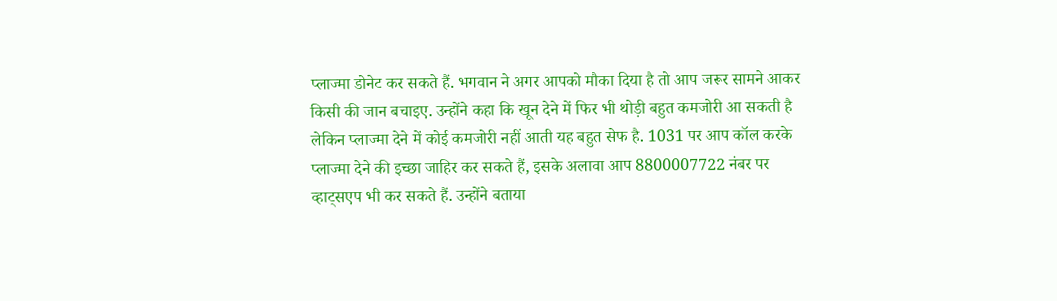प्लाज्मा डोनेट कर सकते हैं. भगवान ने अगर आपको मौका दिया है तो आप जरूर सामने आकर किसी की जान बचाइए. उन्होंने कहा कि खून देने में फिर भी थोड़ी बहुत कमजोरी आ सकती है लेकिन प्लाज्मा देने में कोई कमजोरी नहीं आती यह बहुत सेफ है. 1031 पर आप कॉल करके प्लाज्मा देने की इच्छा जाहिर कर सकते हैं, इसके अलावा आप 8800007722 नंबर पर व्हाट्सएप भी कर सकते हैं. उन्होंने बताया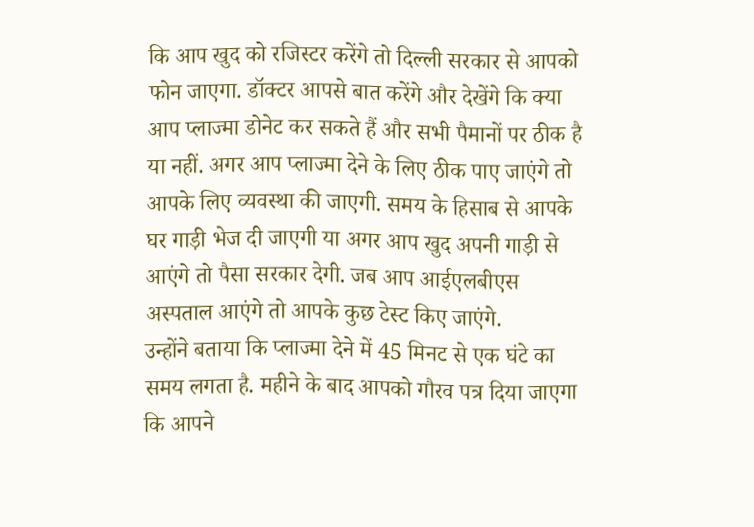कि आप खुद को रजिस्टर करेंगे तो दिल्ली सरकार से आपको फोन जाएगा. डॉक्टर आपसे बात करेंगे और देखेंगे कि क्या आप प्लाज्मा डोनेट कर सकते हैं और सभी पैमानों पर ठीक है या नहीं. अगर आप प्लाज्मा देने के लिए ठीक पाए जाएंगे तो आपके लिए व्यवस्था की जाएगी. समय के हिसाब से आपके घर गाड़ी भेज दी जाएगी या अगर आप खुद अपनी गाड़ी से आएंगे तो पैसा सरकार देगी. जब आप आईएलबीएस अस्पताल आएंगे तो आपके कुछ टेस्ट किए जाएंगे.
उन्होंने बताया कि प्लाज्मा देने में 45 मिनट से एक घंटे का समय लगता है. महीने के बाद आपको गौरव पत्र दिया जाएगा कि आपने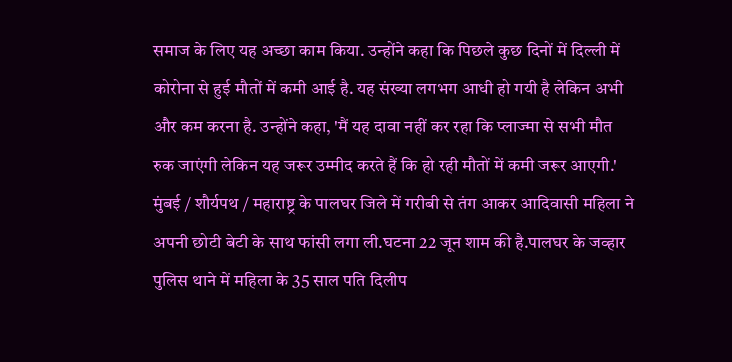समाज के लिए यह अच्छा काम किया. उन्होंने कहा कि पिछले कुछ दिनों में दिल्ली में कोरोना से हुई मौतों में कमी आई है. यह संख्या लगभग आधी हो गयी है लेकिन अभी और कम करना है. उन्होंने कहा, 'मैं यह दावा नहीं कर रहा कि प्लाज्मा से सभी मौत रुक जाएंगी लेकिन यह जरूर उम्मीद करते हैं कि हो रही मौतों में कमी जरूर आएगी.'
मुंबई / शौर्यपथ / महाराष्ट्र के पालघर जिले में गरीबी से तंग आकर आदिवासी महिला ने अपनी छोटी बेटी के साथ फांसी लगा ली.घटना 22 जून शाम की है.पालघर के जव्हार पुलिस थाने में महिला के 35 साल पति दिलीप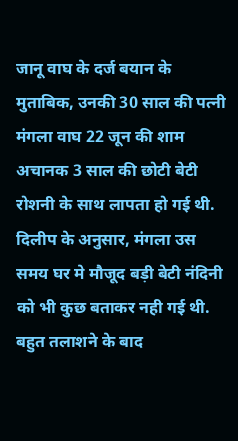जानू वाघ के दर्ज बयान के मुताबिक, उनकी 30 साल की पत्नी मंगला वाघ 22 जून की शाम अचानक 3 साल की छोटी बेटी रोशनी के साथ लापता हो गई थी. दिलीप के अनुसार, मंगला उस समय घर मे मौजूद बड़ी बेटी नंदिनी को भी कुछ बताकर नही गई थी. बहुत तलाशने के बाद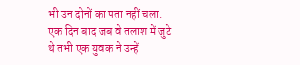भी उन दोनों का पता नहीं चला. एक दिन बाद जब वे तलाश में जुटे थे तभी एक युवक ने उन्हें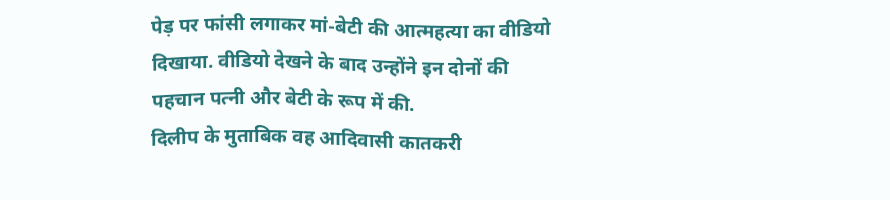पेड़ पर फांसी लगाकर मां-बेटी की आत्महत्या का वीडियो दिखाया. वीडियो देखने के बाद उन्होंने इन दोनों की पहचान पत्नी और बेटी के रूप में की.
दिलीप के मुताबिक वह आदिवासी कातकरी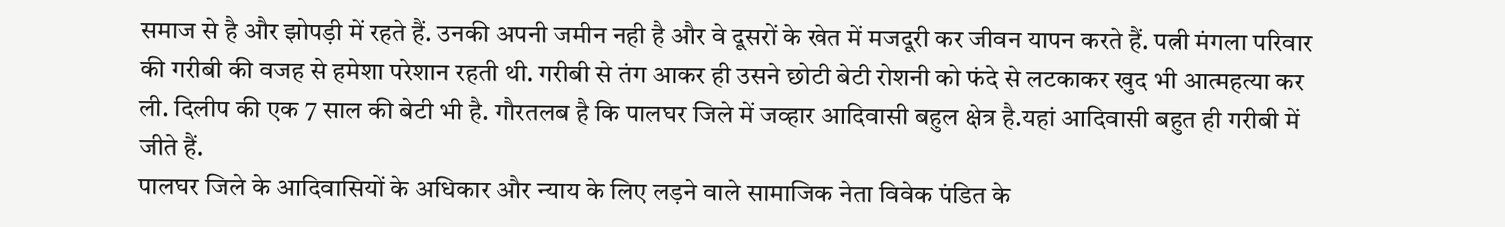समाज से है और झोपड़ी में रहते हैं. उनकी अपनी जमीन नही है और वे दूसरों के खेत में मजदूरी कर जीवन यापन करते हैं. पत्नी मंगला परिवार की गरीबी की वजह से हमेशा परेशान रहती थी. गरीबी से तंग आकर ही उसने छोटी बेटी रोशनी को फंदे से लटकाकर खुद भी आत्महत्या कर ली. दिलीप की एक 7 साल की बेटी भी है. गौरतलब है कि पालघर जिले में जव्हार आदिवासी बहुल क्षेत्र है.यहां आदिवासी बहुत ही गरीबी में जीते हैं.
पालघर जिले के आदिवासियों के अधिकार और न्याय के लिए लड़ने वाले सामाजिक नेता विवेक पंडित के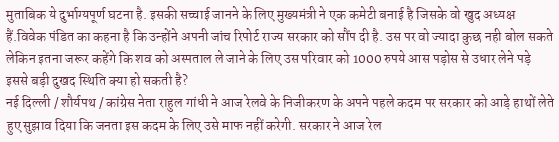मुताबिक ये दुर्भाग्यपूर्ण घटना है. इसकी सच्चाई जानने के लिए मुख्यमंत्री ने एक कमेटी बनाई है जिसके वो खुद अध्यक्ष हैं.विवेक पंडित का कहना है कि उन्होंने अपनी जांच रिपोर्ट राज्य सरकार को सौंप दी है. उस पर वो ज्यादा कुछ नही बोल सकते लेकिन इतना जरूर कहेंगे कि शव को अस्पताल ले जाने के लिए उस परिवार को 1000 रुपये आस पड़ोस से उधार लेने पड़े इससे बड़ी दुखद स्थिति क्या हो सकती है?
नई दिल्ली / शौर्यपथ / कांग्रेस नेता राहुल गांधी ने आज रेलवे के निजीकरण के अपने पहले कदम पर सरकार को आड़े हाथों लेते हुए सुझाव दिया कि जनता इस कदम के लिए उसे माफ नहीं करेगी. सरकार ने आज रेल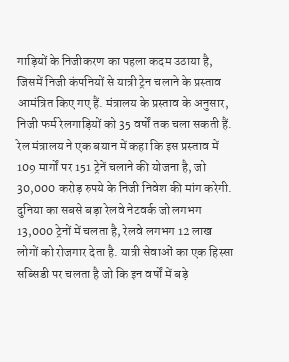गाड़ियों के निजीकरण का पहला कदम उठाया है, जिसमें निजी कंपनियों से यात्री ट्रेन चलाने के प्रस्ताव आमंत्रित किए गए हैं. मंत्रालय के प्रस्ताव के अनुसार, निजी फर्म रेलगाड़ियों को 35 वर्षों तक चला सकती हैं. रेल मंत्रालय ने एक बयान में कहा कि इस प्रस्ताव में 109 मार्गों पर 151 ट्रेनें चलाने की योजना है, जो 30,000 करोड़ रुपये के निजी निवेश की मांग करेगी.
दुनिया का सबसे बड़ा रेलवे नेटवर्क जो लगभग 13,000 ट्रेनों में चलता है, रेलवे लगभग 12 लाख लोगों को रोजगार देता है. यात्री सेवाओं का एक हिस्सा सब्सिडी पर चलता है जो कि इन वर्षों में बड़े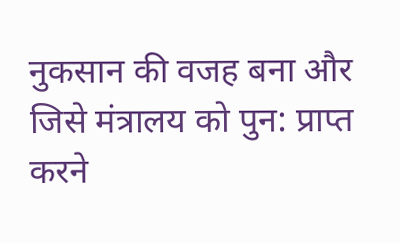नुकसान की वजह बना और जिसे मंत्रालय को पुन: प्राप्त करने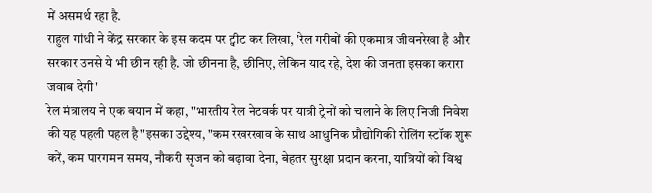में असमर्थ रहा है.
राहुल गांधी ने केंद्र सरकार के इस कदम पर ट्वीट कर लिखा, 'रेल गरीबों की एकमात्र जीवनरेखा है और सरकार उनसे ये भी छीन रही है. जो छीनना है, छीनिए, लेकिन याद रहे, देश की जनता इसका करारा जवाब देगी'
रेल मंत्रालय ने एक बयान में कहा, "भारतीय रेल नेटवर्क पर यात्री ट्रेनों को चलाने के लिए निजी निवेश की यह पहली पहल है"इसका उद्देश्य, "कम रखरखाव के साथ आधुनिक प्रौद्योगिकी रोलिंग स्टॉक शुरू करें, कम पारगमन समय, नौकरी सृजन को बढ़ावा देना, बेहतर सुरक्षा प्रदान करना, यात्रियों को विश्व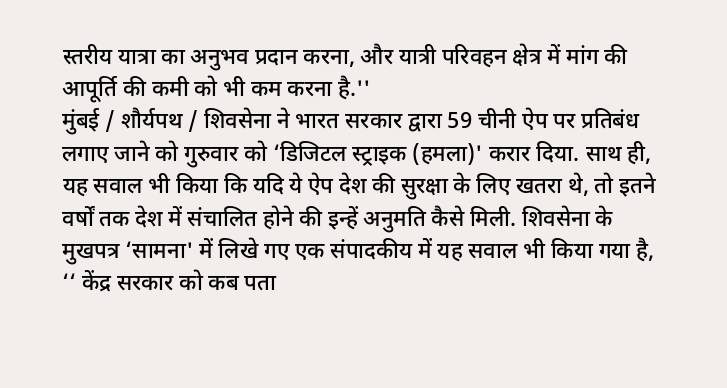स्तरीय यात्रा का अनुभव प्रदान करना, और यात्री परिवहन क्षेत्र में मांग की आपूर्ति की कमी को भी कम करना है.''
मुंबई / शौर्यपथ / शिवसेना ने भारत सरकार द्वारा 59 चीनी ऐप पर प्रतिबंध लगाए जाने को गुरुवार को ‘डिजिटल स्ट्राइक (हमला)' करार दिया. साथ ही, यह सवाल भी किया कि यदि ये ऐप देश की सुरक्षा के लिए खतरा थे, तो इतने वर्षों तक देश में संचालित होने की इन्हें अनुमति कैसे मिली. शिवसेना के मुखपत्र ‘सामना' में लिखे गए एक संपादकीय में यह सवाल भी किया गया है, ‘‘ केंद्र सरकार को कब पता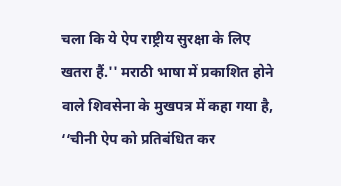चला कि ये ऐप राष्ट्रीय सुरक्षा के लिए खतरा हैं.'' मराठी भाषा में प्रकाशित होने वाले शिवसेना के मुखपत्र में कहा गया है, ‘‘चीनी ऐप को प्रतिबंधित कर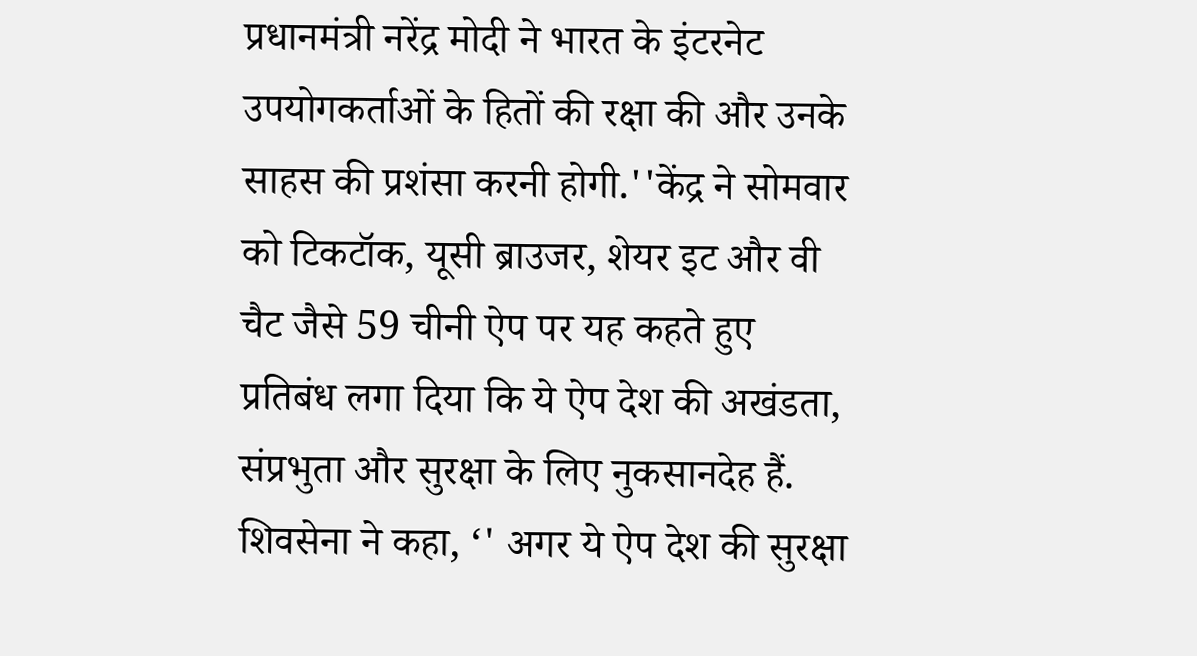प्रधानमंत्री नरेंद्र मोदी ने भारत के इंटरनेट उपयोगकर्ताओं के हितों की रक्षा की और उनके साहस की प्रशंसा करनी होगी.''केंद्र ने सोमवार को टिकटॉक, यूसी ब्राउजर, शेयर इट और वी चैट जैसे 59 चीनी ऐप पर यह कहते हुए प्रतिबंध लगा दिया कि ये ऐप देश की अखंडता, संप्रभुता और सुरक्षा के लिए नुकसानदेह हैं.
शिवसेना ने कहा, ‘' अगर ये ऐप देश की सुरक्षा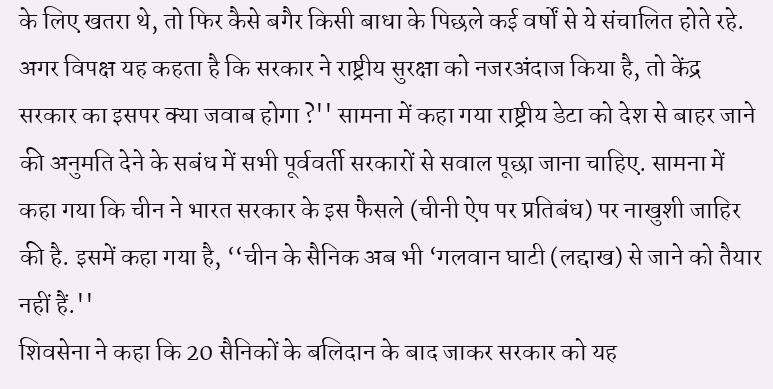के लिए खतरा थे, तो फिर कैसे बगैर किसी बाधा के पिछले कई वर्षों से ये संचालित होते रहे. अगर विपक्ष यह कहता है कि सरकार ने राष्ट्रीय सुरक्षा को नजरअंदाज किया है, तो केंद्र सरकार का इसपर क्या जवाब होगा ?'' सामना में कहा गया राष्ट्रीय डेटा को देश से बाहर जाने की अनुमति देने के सबंध में सभी पूर्ववर्ती सरकारों से सवाल पूछा जाना चाहिए. सामना में कहा गया कि चीन ने भारत सरकार के इस फैसले (चीनी ऐप पर प्रतिबंध) पर नाखुशी जाहिर की है. इसमें कहा गया है, ‘‘चीन के सैनिक अब भी ‘गलवान घाटी (लद्दाख) से जाने को तैयार नहीं हैं.''
शिवसेना ने कहा कि 20 सैनिकों के बलिदान के बाद जाकर सरकार को यह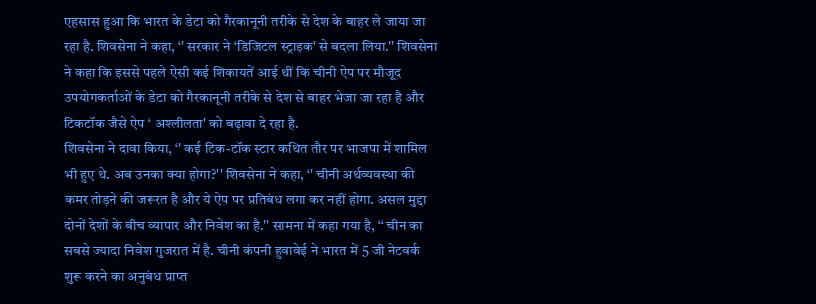एहसास हुआ कि भारत के डेटा को गैरकानूनी तरीके से देश के बाहर ले जाया जा रहा है. शिवसेना ने कहा, ‘' सरकार ने ‘डिजिटल स्ट्राइक' से बदला लिया.'' शिवसेना ने कहा कि इससे पहले ऐसी कई शिकायतें आई थीं कि चीनी ऐप पर मौजूद उपयोगकर्ताओं के डेटा को गैरकानूनी तरीके से देश से बाहर भेजा जा रहा है और टिकटॉक जैसे ऐप ‘ अश्लीलता' को बढ़ावा दे रहा है.
शिवसेना ने दावा किया, ‘' कई टिक-टॉक स्टार कथित तौर पर भाजपा में शामिल भी हुए थे. अब उनका क्या होगा?'' शिवसेना ने कहा, ‘' चीनी अर्थव्यवस्था की कमर तोड़ने की जरूरत है और ये ऐप पर प्रतिबंध लगा कर नहीं होगा. असल मुद्दा दोनों देशों के बीच व्यापार और निवेश का है.'' सामना में कहा गया है, ‘‘ चीन का सबसे ज्यादा निवेश गुजरात में है. चीनी कंपनी हुवावेई ने भारत में 5 जी नेटवर्क शुरू करने का अनुबंध प्राप्त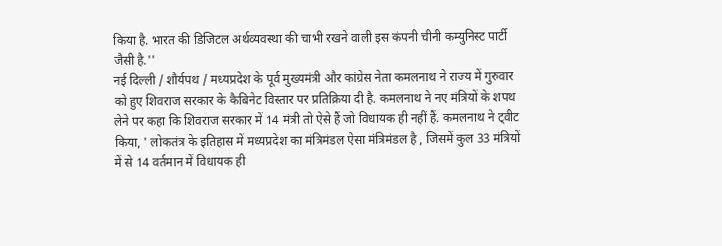किया है. भारत की डिजिटल अर्थव्यवस्था की चाभी रखने वाली इस कंपनी चीनी कम्युनिस्ट पार्टी जैसी है.''
नई दिल्ली / शौर्यपथ / मध्यप्रदेश के पूर्व मुख्यमंत्री और कांग्रेस नेता कमलनाथ ने राज्य में गुरुवार को हुए शिवराज सरकार के कैबिनेट विस्तार पर प्रतिक्रिया दी है. कमलनाथ ने नए मंत्रियों के शपथ लेने पर कहा कि शिवराज सरकार में 14 मंत्री तो ऐसे हैं जो विधायक ही नहीं हैं. कमलनाथ ने ट्वीट किया, ' लोकतंत्र के इतिहास में मध्यप्रदेश का मंत्रिमंडल ऐसा मंत्रिमंडल है , जिसमें कुल 33 मंत्रियों में से 14 वर्तमान में विधायक ही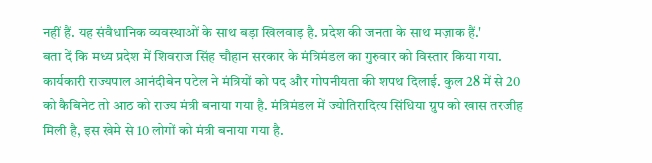नहीं हैं. यह संवैधानिक व्यवस्थाओं के साथ बड़ा खिलवाड़ है. प्रदेश की जनता के साथ मज़ाक हैं.'
बता दें कि मध्य प्रदेश में शिवराज सिंह चौहान सरकार के मंत्रिमंडल का गुरुवार को विस्तार किया गया. कार्यकारी राज्यपाल आनंदीबेन पटेल ने मंत्रियों को पद और गोपनीयता की शपथ दिलाई. कुल 28 में से 20 को कैबिनेट तो आठ को राज्य मंत्री बनाया गया है. मंत्रिमंडल में ज्योतिरादित्य सिंधिया ग्रुप को खास तरजीह मिली है, इस खेमे से 10 लोगों को मंत्री बनाया गया है.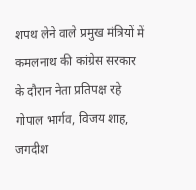शपथ लेने वाले प्रमुख मंत्रियों में कमलनाथ की कांग्रेस सरकार के दौरान नेता प्रतिपक्ष रहे गोपाल भार्गव, विजय शाह, जगदीश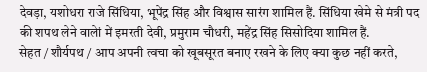देवड़ा, यशोधरा राजे सिंधिया, भूपेंद्र सिंह और विश्वास सारंग शामिल हैं. सिंधिया खेमे से मंत्री पद की शपथ लेने वालेां में इमरती देवी, प्रमुराम चौधरी, महेंद्र सिंह सिसोदिया शामिल हैं.
सेहत / शौर्यपथ / आप अपनी त्वचा को खूबसूरत बनाए रखने के लिए क्या कुछ नहीं करते,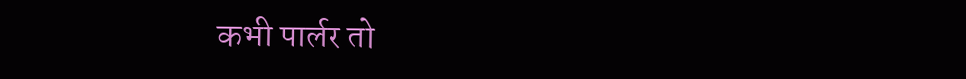कभी पार्लर तो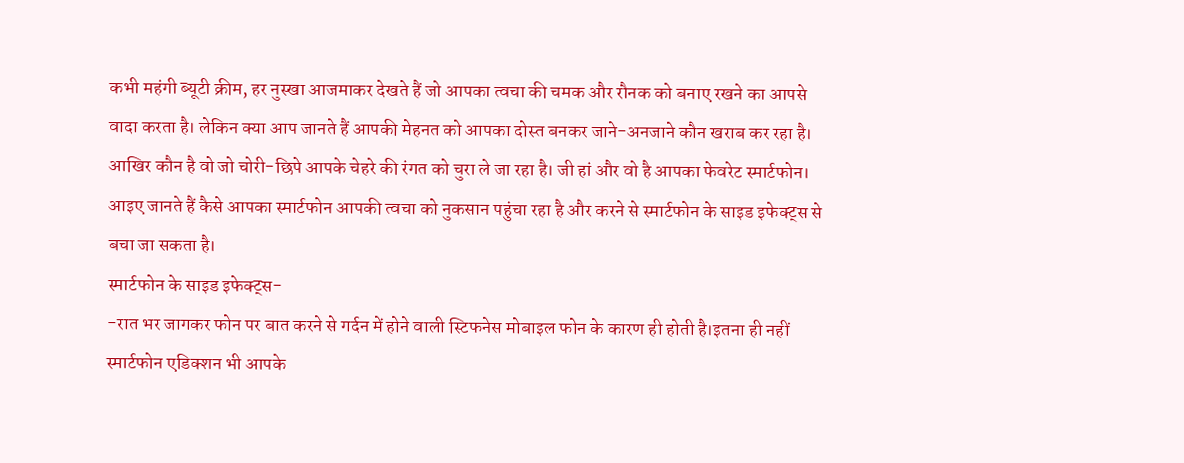कभी महंगी ब्यूटी क्रीम, हर नुस्खा आजमाकर देखते हैं जो आपका त्वचा की चमक और रौनक को बनाए रखने का आपसे वादा करता है। लेकिन क्या आप जानते हैं आपकी मेहनत को आपका दोस्त बनकर जाने-अनजाने कौन खराब कर रहा है। आखिर कौन है वो जो चोरी-छिपे आपके चेहरे की रंगत को चुरा ले जा रहा है। जी हां और वो है आपका फेवरेट स्मार्टफोन। आइए जानते हैं कैसे आपका स्मार्टफोन आपकी त्वचा को नुकसान पहुंचा रहा है और करने से स्मार्टफोन के साइड इफेक्ट्स से बचा जा सकता है।
स्मार्टफोन के साइड इफेक्ट्स-
-रात भर जागकर फोन पर बात करने से गर्दन में होने वाली स्टिफनेस मोबाइल फोन के कारण ही होती है।इतना ही नहीं स्मार्टफोन एडिक्शन भी आपके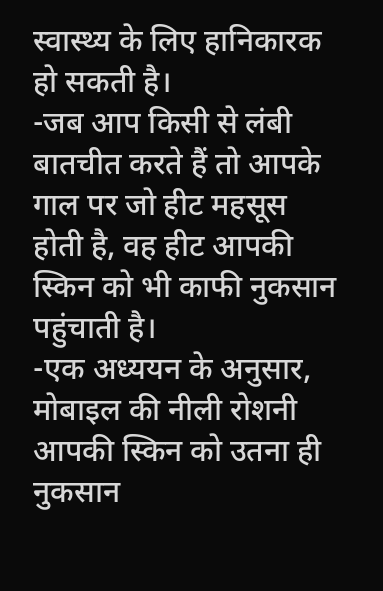स्वास्थ्य के लिए हानिकारक हो सकती है।
-जब आप किसी से लंबी बातचीत करते हैं तो आपके गाल पर जो हीट महसूस होती है, वह हीट आपकी स्किन को भी काफी नुकसान पहुंचाती है।
-एक अध्ययन के अनुसार, मोबाइल की नीली रोशनी आपकी स्किन को उतना ही नुकसान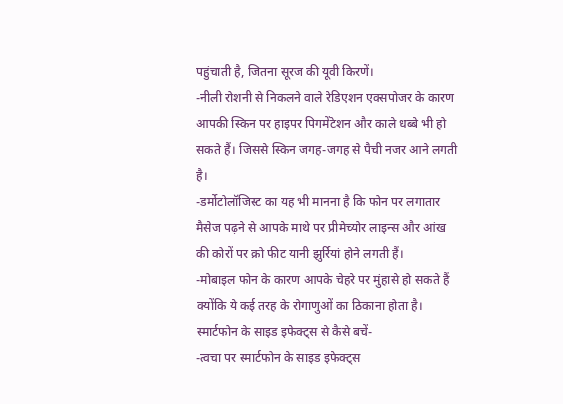पहुंचाती है, जितना सूरज की यूवी किरणें।
-नीली रोशनी से निकलने वाले रेडिएशन एक्सपोजर के कारण आपकी स्किन पर हाइपर पिगमेंटेशन और काले धब्बे भी हो सकते हैं। जिससे स्किन जगह-जगह से पैची नजर आने लगती है।
-डर्मोटोलॉजिस्ट का यह भी मानना है कि फोन पर लगातार मैसेज पढ़ने से आपके माथे पर प्रीमेच्योर लाइन्स और आंख की कोरों पर क्रो फीट यानी झुर्रियां होने लगती हैं।
-मोबाइल फोन के कारण आपके चेहरे पर मुंहासे हो सकते हैं क्योंकि ये कई तरह के रोगाणुओं का ठिकाना होता है।
स्मार्टफोन के साइड इफेक्ट्स से कैसे बचें-
-त्वचा पर स्मार्टफोन के साइड इफेक्ट्स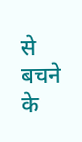से बचने के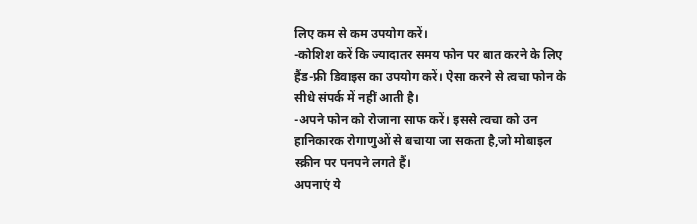लिए कम से कम उपयोग करें।
-कोशिश करें कि ज्यादातर समय फोन पर बात करने के लिए हैंड-फ्री डिवाइस का उपयोग करें। ऐसा करने से त्वचा फोन के सीधे संपर्क में नहीं आती है।
-अपने फोन को रोजाना साफ करें। इससे त्वचा को उन हानिकारक रोगाणुओं से बचाया जा सकता है,जो मोबाइल स्क्रीन पर पनपने लगते हैं।
अपनाएं ये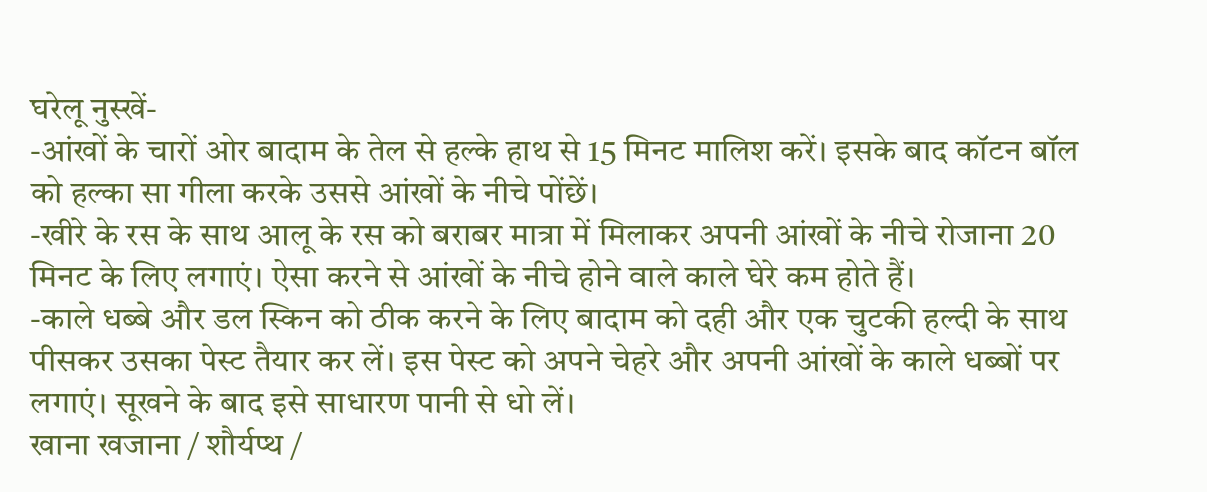घरेलू नुस्खें-
-आंखों के चारों ओर बादाम के तेल से हल्के हाथ से 15 मिनट मालिश करें। इसके बाद कॉटन बॉल को हल्का सा गीला करके उससे आंखों के नीचे पोंछें।
-खीरे के रस के साथ आलू के रस को बराबर मात्रा में मिलाकर अपनी आंखों के नीचे रोजाना 20 मिनट के लिए लगाएं। ऐसा करने से आंखों के नीचे होने वाले काले घेरे कम होते हैं।
-काले धब्बे और डल स्किन को ठीक करने के लिए बादाम को दही और एक चुटकी हल्दी के साथ पीसकर उसका पेस्ट तैयार कर लें। इस पेस्ट को अपने चेहरे और अपनी आंखों के काले धब्बों पर लगाएं। सूखने के बाद इसे साधारण पानी से धो लें।
खाना खजाना / शौर्यप्थ /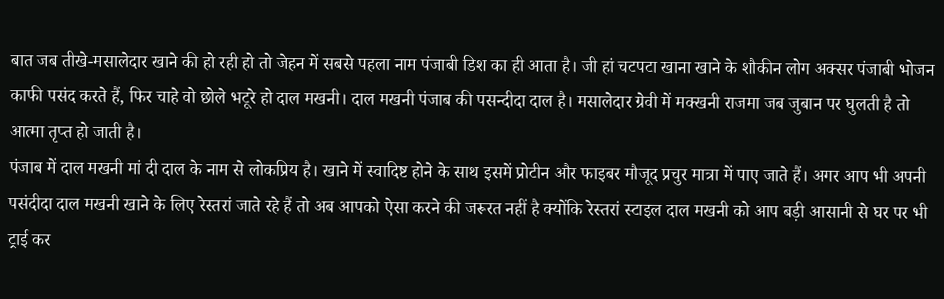बात जब तीखे-मसालेदार खाने की हो रही हो तो जेहन में सबसे पहला नाम पंजाबी डिश का ही आता है। जी हां चटपटा खाना खाने के शौकीन लोग अक्सर पंजाबी भोजन काफी पसंद करते हैं, फिर चाहे वो छोले भटूरे हो दाल मखनी। दाल मखनी पंजाब की पसन्दीदा दाल है। मसालेदार ग्रेवी में मक्खनी राजमा जब जुबान पर घुलती है तो आत्मा तृप्त हो जाती है।
पंजाब में दाल मखनी मां दी दाल के नाम से लोकप्रिय है। खाने में स्वादिष्ट होने के साथ इसमें प्रोटीन और फाइबर मौजूद प्रचुर मात्रा में पाए जाते हैं। अगर आप भी अपनी पसंदीदा दाल मखनी खाने के लिए रेस्तरां जाते रहे हैं तो अब आपको ऐसा करने की जरूरत नहीं है क्योंकि रेस्तरां स्टाइल दाल मखनी को आप बड़ी आसानी से घर पर भी ट्राई कर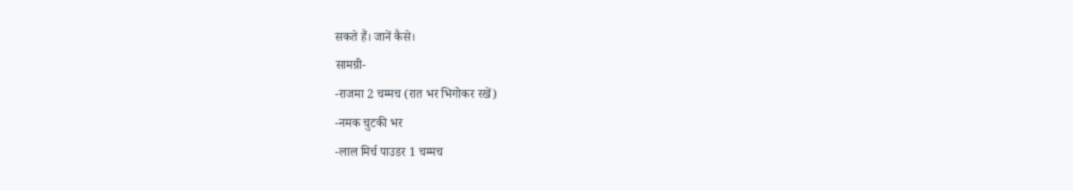सकते हैं। जानें कैसे।
सामग्री-
-राजमा 2 चम्मच (रात भर भिगोकर रखें)
-नमक चुटकी भर
-लाल मिर्च पाउडर 1 चम्मच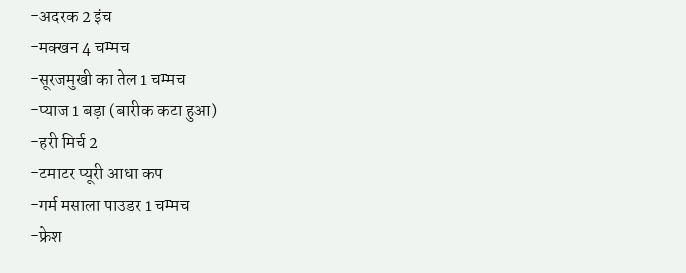-अदरक 2 इंच
-मक्खन 4 चम्मच
-सूरजमुखी का तेल 1 चम्मच
-प्याज 1 बड़ा (बारीक कटा हुआ)
-हरी मिर्च 2
-टमाटर प्यूरी आधा कप
-गर्म मसाला पाउडर 1 चम्मच
-फ्रेश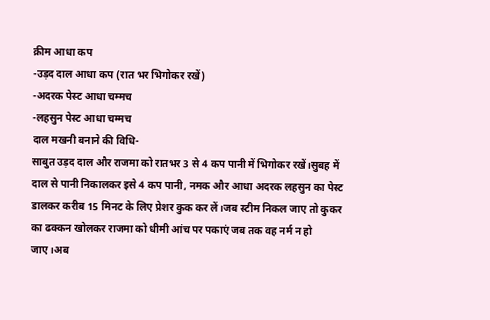क्रीम आधा कप
-उड़द दाल आधा कप (रात भर भिगोकर रखें)
-अदरक पेस्ट आधा चम्मच
-लहसुन पेस्ट आधा चम्मच
दाल मखनी बनाने की विधि-
साबुत उड़द दाल और राजमा को रातभर 3 से 4 कप पानी में भिगोकर रखें।सुबह में दाल से पानी निकालकर इसे 4 कप पानी, नमक और आधा अदरक लहसुन का पेस्ट डालकर करीब 15 मिनट के लिए प्रेशर कुक कर लें।जब स्टीम निकल जाए तो कुकर का ढक्कन खोलकर राजमा को धीमी आंच पर पकाएं जब तक वह नर्म न हो जाए।अब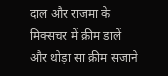दाल और राजमा के मिक्सचर में क्रीम डालें और थोड़ा सा क्रीम सजाने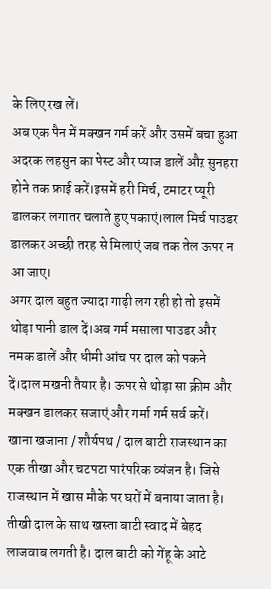के लिए रख लें।
अब एक पैन में मक्खन गर्म करें और उसमें बचा हुआ अदरक लहसुन का पेस्ट और प्याज डालें औऱ सुनहरा होने तक फ्राई करें।इसमें हरी मिर्च, टमाटर प्यूरी डालकर लगातर चलाते हुए पकाएं।लाल मिर्च पाउडर डालकर अच्छी तरह से मिलाएं जब तक तेल ऊपर न आ जाए।
अगर दाल बहुत ज्यादा गाढ़ी लग रही हो तो इसमें थोड़ा पानी डाल दें।अब गर्म मसाला पाउडर और नमक डालें और धीमी आंच पर दाल को पकने दें।दाल मखनी तैयार है। ऊपर से थोड़ा सा क्रीम और मक्खन डालकर सजाएं और गर्मा गर्म सर्व करें।
खाना खजाना / शौर्यपथ / दाल बाटी राजस्थान का एक तीखा और चटपटा पारंपरिक व्यंजन है। जिसे राजस्थान में खास मौके पर घरों में बनाया जाता है। तीखी दाल के साथ खस्ता बाटी स्वाद में बेहद लाजवाब लगती है। दाल बाटी को गेंहू के आटे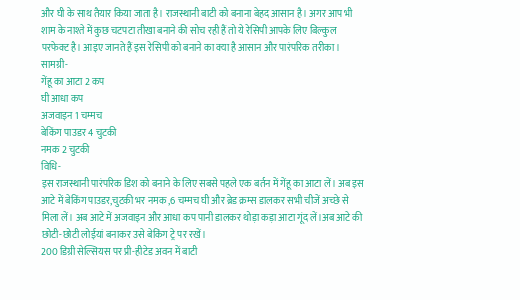और घी के साथ तैयार किया जाता है। राजस्थानी बाटी को बनाना बेहद आसान है। अगर आप भी शाम के नाश्ते में कुछ चटपटा तीखा बनाने की सोच रही हैं तो ये रेसिपी आपके लिए बिल्कुल परफेक्ट है। आइए जानते हैं इस रेसिपी को बनाने का क्या है आसान और पारंपरिक तरीका।
सामग्री-
गेंहू का आटा 2 कप
घी आधा कप
अजवाइन 1 चम्मच
बेकिंग पाउडर 4 चुटकी
नमक 2 चुटकी
विधि-
इस राजस्थानी पारंपरिक डिश को बनाने के लिए सबसे पहले एक बर्तन में गेंहू का आटा लें। अब इस आटे में बेकिंग पाउडर,चुटकी भर नमक ,6 चम्मच घी और ब्रेड क्रम्स डालकर सभी चीजें अच्छे से मिला लें। अब आटे में अजवाइन और आधा कप पानी डालकर थोड़ा कड़ा आटा गूंद लें।अब आटे की छोटी-छोटी लोईयां बनाकर उसे बेकिंग ट्रे पर रखें।
200 डिग्री सेल्सियस पर प्री-हीटेड अवन में बाटी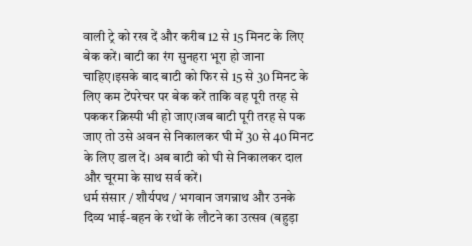वाली ट्रे को रख दें और करीब 12 से 15 मिनट के लिए बेक करें। बाटी का रंग सुनहरा भूरा हो जाना चाहिए।इसके बाद बाटी को फिर से 15 से 30 मिनट के लिए कम टेंपरेचर पर बेक करें ताकि वह पूरी तरह से पककर क्रिस्पी भी हो जाए।जब बाटी पूरी तरह से पक जाए तो उसे अवन से निकालकर घी में 30 से 40 मिनट के लिए डाल दें। अब बाटी को घी से निकालकर दाल और चूरमा के साथ सर्व करें।
धर्म संसार / शौर्यपथ / भगवान जगन्नाथ और उनके दिव्य भाई-बहन के रथों के लौटने का उत्सव (बहुड़ा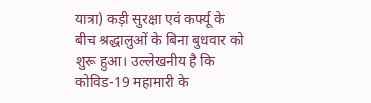यात्रा) कड़ी सुरक्षा एवं कर्फ्यू के बीच श्रद्धालुओं के बिना बुधवार को शुरू हुआ। उल्लेखनीय है कि कोविड-19 महामारी के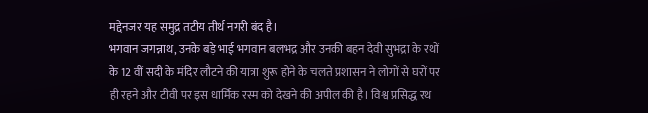मद्देनजर यह समुद्र तटीय तीर्थ नगरी बंद है।
भगवान जगन्नाथ, उनके बड़े भाई भगवान बलभद्र और उनकी बहन देवी सुभद्रा के रथों के 12 वीं सदी के मंदिर लौटने की यात्रा शुरू होने के चलते प्रशासन ने लोगों से घरों पर ही रहने और टीवी पर इस धार्मिक रस्म को देखने की अपील की है। विश्व प्रसिद्ध रथ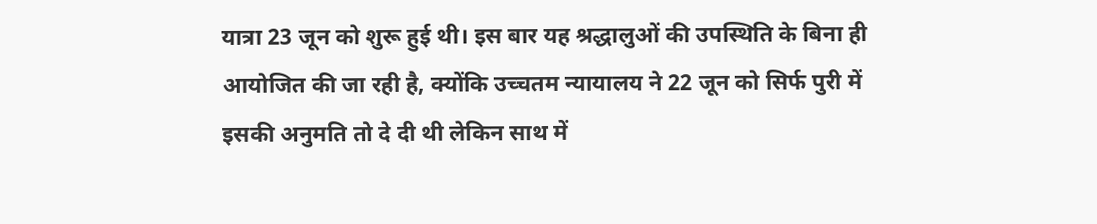यात्रा 23 जून को शुरू हुई थी। इस बार यह श्रद्धालुओं की उपस्थिति के बिना ही आयोजित की जा रही है, क्योंकि उच्चतम न्यायालय ने 22 जून को सिर्फ पुरी में इसकी अनुमति तो दे दी थी लेकिन साथ में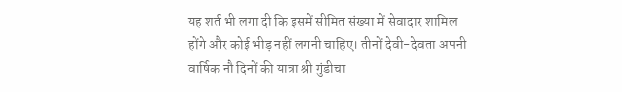यह शर्त भी लगा दी कि इसमें सीमित संख्या में सेवादार शामिल होंगे और कोई भीड़ नहीं लगनी चाहिए। तीनों देवी-देवता अपनी वार्षिक नौ दिनों की यात्रा श्री गुंडीचा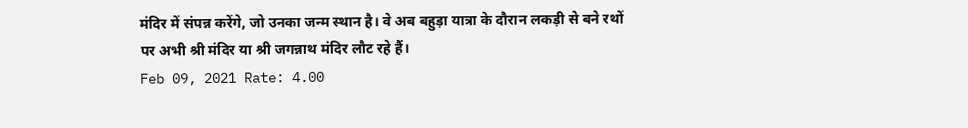मंदिर में संपन्न करेंगे, जो उनका जन्म स्थान है। वे अब बहुड़ा यात्रा के दौरान लकड़ी से बने रथों पर अभी श्री मंदिर या श्री जगन्नाथ मंदिर लौट रहे हैं।
Feb 09, 2021 Rate: 4.00